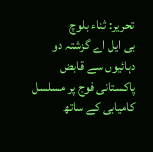تحریر: ثناء بلوچ
بی ایل اے گزشتہ دو دہائیوں سے قابض پاکستانی فوج پر مسلسل کامیابی کے ساتھ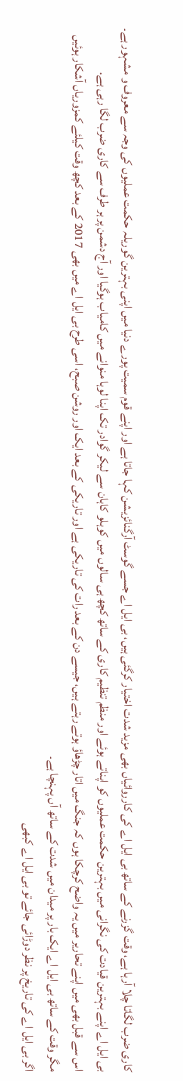کاری ضرب لگاتا چلا آرہا ہے، وقت گزرنے کے ساتھ بی ایل اے کی کارروائیاں بھی مزید شدت اختیار کرگئی ہیں، بی ایل اے جسے گوسٹ آرگنائزیشن کہا جاتا ہے اور اپنے قوم سمیت پورے دنیا میں اپنی بہترین گوریلہ حکمت عملیوں کی وجہ سے معروف و مشہور ہے۔
بی ایل اے اپنے بہترین قیادت کی نگرانی میں بہترین حکمت عملیوں کو اپناتے ہوئے اور منظم تنظیم کاری کے ساتھ کچھ ہی سالوں میں کوہلو کاہان سے لیکر گوادر تک اپنا لوہا منوانے میں کامیاب ہوگیا اور آج دشمن پر ہر طرف سے کاری ضرب لگا رہی ہے.
اس سے قبل بھی میں اپنے تحاریر میں یہ واضح کرچکا ہوں کہ جنگ میں اتار چڑھاؤ ہوتے رہتے ہیں، جیسے دن کے بعد رات کی تاریکی ہے اور تاریکی کے بعد ایک اور روشن صبح، اسی طرح بی ایل اے میں بھی 2017 کے بعد کچھ وقت کیلئے کمزوریاں آشکار ہوئیں مگر وقت کے ساتھ بی ایل اے ایک بار پر میدان میں شدت کے ساتھ آں پہنچا ہے۔
اگر بی ایل اے کی تاریخ پر نظر دوڑائی جائے تو بی ایل اے کبھی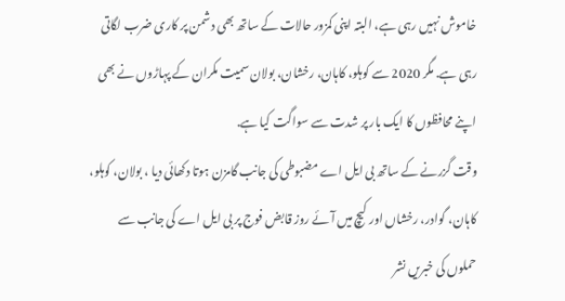خاموش نہیں رہی ہے، البتہ اپنی کمزور حالات کے ساتھ بھی دشمن پر کاری ضرب لگاتی رہی ہے. مگر 2020 سے کوہلو، کاہان، رخشان، بولان سمیت مکران کے پہاڑوں نے بھی اپنے محافظوں کا ایک بار پر شدت سے سواگت کیا ہے.
وقت گزرنے کے ساتھ بی ایل اے مضبوطی کی جانب گامزن ہوتا دکھائی دیا ، بولان، کوہلو، کاہان، گوادر، رخشاں اور کیچ میں آئے روز قابض فوج پر بی ایل اے کی جانب سے حملوں کی خبریں نشر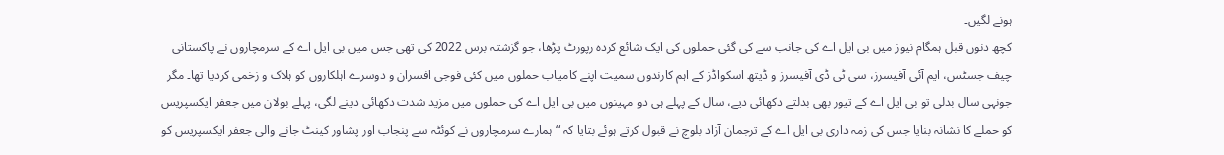ہونے لگیں۔
کچھ دنوں قبل ہمگام نیوز میں بی ایل اے کی جانب سے کی گئی حملوں کی ایک شائع کردہ رپورٹ پڑھا، جو گزشتہ برس 2022 کی تھی جس میں بی ایل اے کے سرمچاروں نے پاکستانی چیف جسٹس، ایم آئی آفیسرز، سی ٹی ڈی آفیسرز و ڈیتھ اسکواڈز کے اہم کارندوں سمیت اپنے کامیاب حملوں میں کئی فوجی افسران و دوسرے اہلکاروں کو ہلاک و زخمی کردیا تھا۔ مگر جونہی سال بدلی تو بی ایل اے کے تیور بھی بدلتے دکھائی دیے، سال کے پہلے ہی دو مہینوں میں بی ایل اے کی حملوں میں مزید شدت دکھائی دینے لگی، پہلے بولان میں جعفر ایکسپریس کو حملے کا نشانہ بنایا جس کی زمہ داری بی ایل اے کے ترجمان آزاد بلوچ نے قبول کرتے ہوئے بتایا کہ “ہمارے سرمچاروں نے کوئٹہ سے پنجاب اور پشاور کینٹ جانے والی جعفر ایکسپریس کو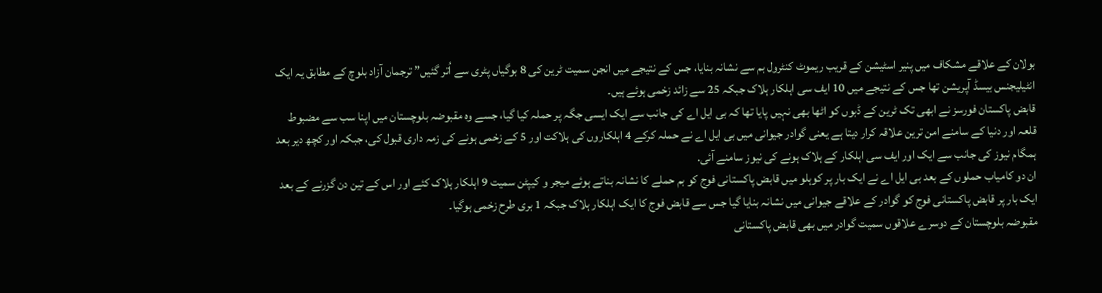بولان کے علاقے مشکاف میں پنیر اسٹیشن کے قریب ریموٹ کنٹرول بم سے نشانہ بنایا، جس کے نتیجے میں انجن سمیت ٹرین کی 8 بوگیاں پٹری سے اُتر گئیں” ترجمان آزاد بلوچ کے مطابق یہ ایک انٹیلیجنس بیسڈ آپریشن تھا جس کے نتیجے میں 10 ایف سی اہلکار ہلاک جبکہ 25 سے زائد زخمی ہوئے ہیں۔
قابض پاکستان فورسز نے ابھی تک ٹرین کے ڈبوں کو اٹھا بھی نہیں پایا تھا کہ بی ایل اے کی جانب سے ایک ایسی جگہ پر حملہ کیا گیا، جسے وہ مقبوضہ بلوچستان میں اپنا سب سے مضبوط قلعہ اور دنیا کے سامنے امن ترین علاقہ کرار دیتا ہے یعنی گوادر جیوانی میں بی ایل اے نے حملہ کرکے 4 اہلکاروں کی ہلاکت اور 5 کے زخمی ہونے کی زمہ داری قبول کی، جبکہ اور کچھ دیر بعد ہمگام نیوز کی جانب سے ایک اور ایف سی اہلکار کے ہلاک ہونے کی نیوز سامنے آئی.
ان دو کامیاب حملوں کے بعد بی ایل اے نے ایک بار پر کوہلو میں قابض پاکستانی فوج کو بم حملے کا نشانہ بناتے ہوئے میجر و کیپٹن سمیت 9 اہلکار ہلاک کئے اور اس کے تین دن گزرنے کے بعد ایک بار پر قابض پاکستانی فوج کو گوادر کے علاقے جیوانی میں نشانہ بنایا گیا جس سے قابض فوج کا ایک اہلکار ہلاک جبکہ 1 بری طرح زخمی ہوگیا۔
مقبوضہ بلوچستان کے دوسرے علاقوں سمیت گوادر میں بھی قابض پاکستانی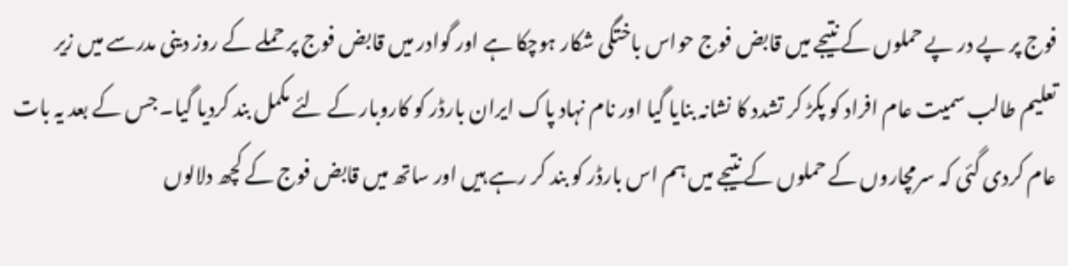فوج پر پے در پے حملوں کے نتیجے میں قابض فوج حواس باختگی شکار ہوچکا ہے اور گوادر میں قابض فوج پر حملے کے روز دینی مدرسے میں زیر تعلیم طالب سمیت عام افراد کو پکڑ کر تشدد کا نشانہ بنایا گیا اور نام نہاد پاک ایران بارڈر کو کاروبار کے لئے مکمل بند کردیا گیا۔ جس کے بعد یہ بات عام کردی گئی کہ سرمچاروں کے حملوں کے نتیجے میں ہم اس بارڈر کو بند کر رہے ہیں اور ساتھ میں قابض فوج کے کچھ دلالوں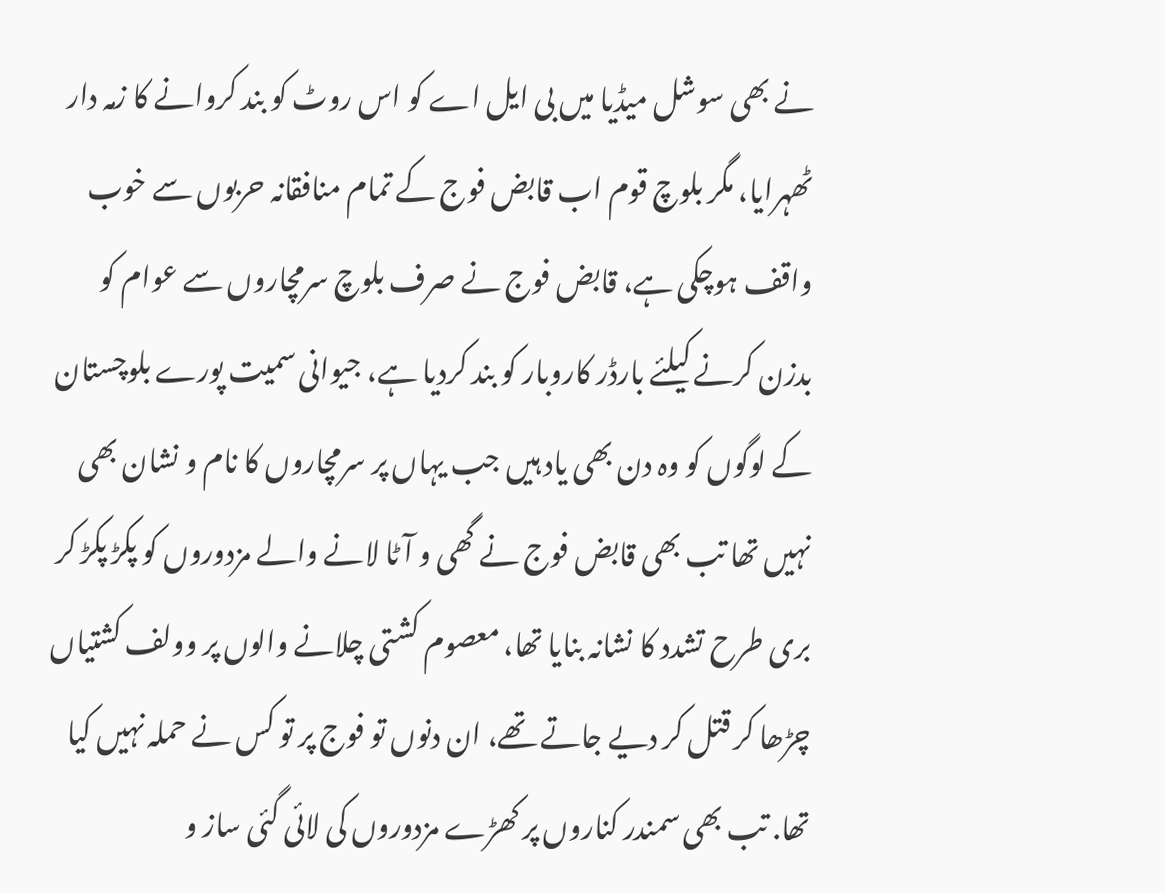نے بھی سوشل میڈیا میں بی ایل اے کو اس روٹ کو بند کروانے کا زمہ دار ٹھہرایا، مگر بلوچ قوم اب قابض فوج کے تمام منافقانہ حربوں سے خوب واقف ہوچکی ہے، قابض فوج نے صرف بلوچ سرمچاروں سے عوام کو بدزن کرنے کیلئے بارڈر کاروبار کو بند کردیا ہے، جیوانی سمیت پورے بلوچستان کے لوگوں کو وہ دن بھی یاد ہیں جب یہاں پر سرمچاروں کا نام و نشان بھی نہیں تھا تب بھی قابض فوج نے گھی و آٹا لانے والے مزدوروں کو پکڑ پکڑ کر بری طرح تشدد کا نشانہ بنایا تھا، معصوم کشتی چلانے والوں پر وولف کشتیاں چڑھا کر قتل کر دیے جاتے تھے، ان دنوں تو فوج پر تو کس نے حملہ نہیں کیا تھا. تب بھی سمندر کناروں پر کھڑے مزدوروں کی لائی گئی ساز و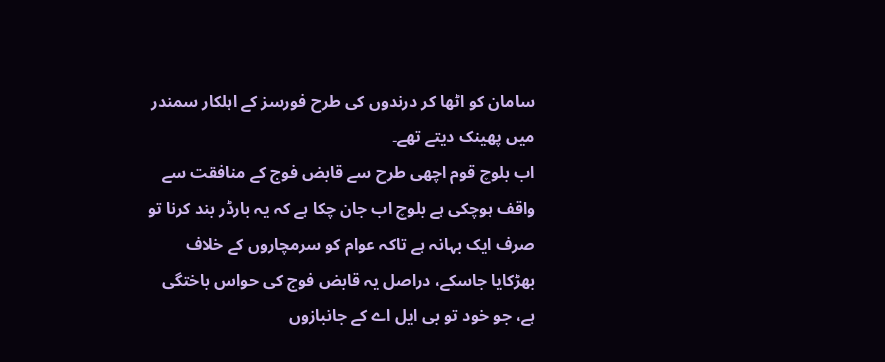سامان کو اٹھا کر درندوں کی طرح فورسز کے اہلکار سمندر میں پھینک دیتے تھے۔
اب بلوچ قوم اچھی طرح سے قابض فوج کے منافقت سے واقف ہوچکی ہے بلوچ اب جان چکا ہے کہ یہ بارڈر بند کرنا تو صرف ایک بہانہ ہے تاکہ عوام کو سرمچاروں کے خلاف بھڑکایا جاسکے، دراصل یہ قابض فوج کی حواس باختگی ہے، جو خود تو بی ایل اے کے جانبازوں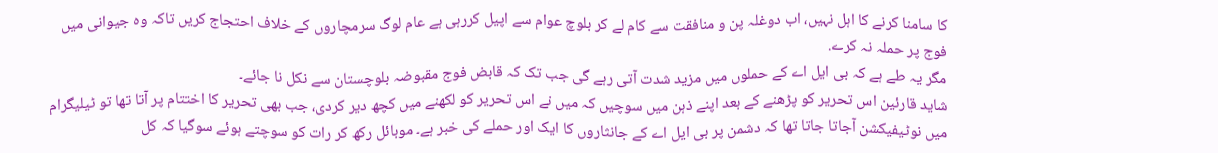کا سامنا کرنے کا اہل نہیں، اب دوغلہ پن و منافقت سے کام لے کر بلوچ عوام سے اپیل کررہی ہے عام لوگ سرمچاروں کے خلاف احتجاج کریں تاکہ وہ جیوانی میں فوج پر حملہ نہ کرے.
مگر یہ طے ہے کہ بی ایل اے کے حملوں میں مزید شدت آتی رہے گی جب تک کہ قابض فوج مقبوضہ بلوچستان سے نکل نا جائے۔
شاید قارئین اس تحریر کو پڑھنے کے بعد اپنے ذہن میں سوچیں کہ میں نے اس تحریر کو لکھنے میں کچھ دیر کردی، جب بھی تحریر کا اختتام پر آتا تھا تو ٹیلیگرام میں نوٹیفیکشن آجاتا جاتا تھا کہ دشمن پر بی ایل اے کے جانثاروں کا ایک اور حملے کی خبر ہے۔ موبائل رکھ کر رات کو سوچتے ہوئے سوگیا کہ کل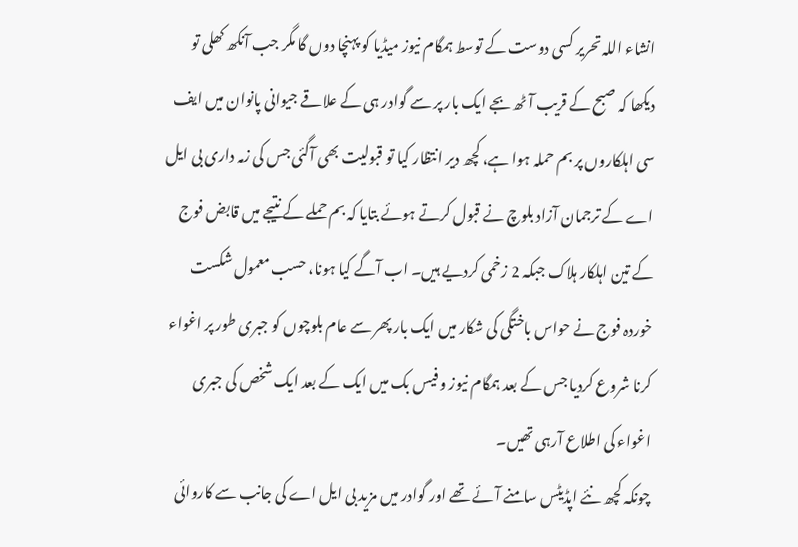انشاء اللہ تحریر کسی دوست کے توسط ہمگام نیوز میڈیا کو پہنچا دوں گا مگر جب آنکھ کھلی تو دیکھا کہ صبح کے قریب آٹھ بجے ایک بار پر سے گوادر ہی کے علاقے جیوانی پانوان میں ایف سی اہلکاروں پر بم حملہ ہوا ہے، کچھ دیر انتظار کیا تو قبولیت بھی آگئی جس کی زمہ داری بی ایل اے کے ترجمان آزاد بلوچ نے قبول کرتے ہوئے بتایا کہ بم حملے کے نتیجے میں قابض فوج کے تین اہلکار ہلاک جبکہ 2 زخمی کردیے ہیں۔ اب آگے کیا ہونا، حسب معمول شکست خوردہ فوج نے حواس باختگی کی شکار میں ایک بار پھر سے عام بلوچوں کو جبری طور پر اغواء کرنا شروع کردیا جس کے بعد ہمگام نیوز و فیس بک میں ایک کے بعد ایک شخص کی جبری اغواء کی اطلاع آرہی تھیں۔
چونکہ کچھ نئے اپڈیٹس سامنے آئے تھے اور گوادر میں مزید بی ایل اے کی جانب سے کاروائی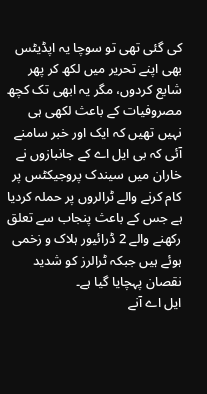کی گئی تھی تو سوچا یہ اپڈیٹس بھی اپنے تحریر میں لکھ کر پھر شایع کردوں، مگر یہ ابھی تک کچھ مصروفیات کے باعث لکھی ہی نہیں تھیں کہ ایک اور خبر سامنے آئی کہ بی ایل اے کے جانبازوں نے خاران میں سیندک پروجیکٹس پر کام کرنے والے ٹرالروں پر حملہ کردیا ہے جس کے باعث پنجاب سے تعلق رکھنے والے 2 ڈرائیور ہلاک و زخمی ہوئے ہیں جبکہ ٹرالرز کو شدید نقصان پہچایا گیا ہے۔
ایل اے آنے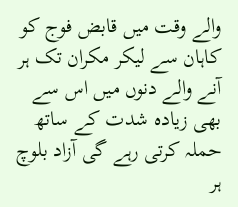والے وقت میں قابض فوج کو کاہان سے لیکر مکران تک ہر آنے والے دنوں میں اس سے بھی زیادہ شدت کے ساتھ حملہ کرتی رہے گی آزاد بلوچ ہر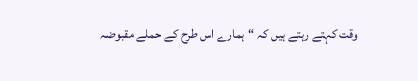وقت کہتے رہتے ہیں کہ “ہمارے اس طرح کے حملے مقبوضہ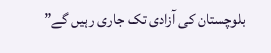بلوچستان کی آزادی تک جاری رہیں گے”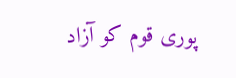پوری قوم کو آزاد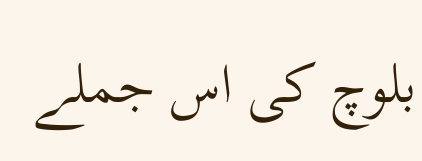بلوچ کی اس جملے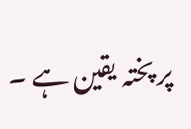پر پختہ یقین ہے ۔